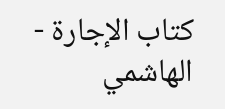كتاب الإجارة - الهاشمي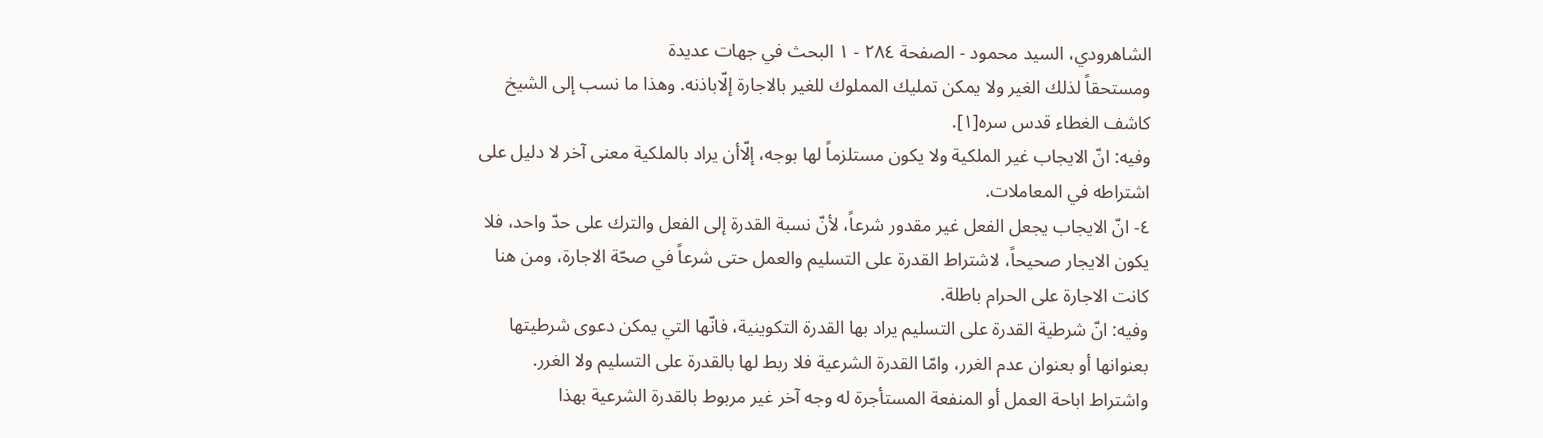الشاهرودي، السيد محمود - الصفحة ٢٨٤ - ١ البحث في جهات عديدة
ومستحقاً لذلك الغير ولا يمكن تمليك المملوك للغير بالاجارة إلّاباذنه. وهذا ما نسب إلى الشيخ كاشف الغطاء قدس سره[١].
وفيه: انّ الايجاب غير الملكية ولا يكون مستلزماً لها بوجه، إلّاأن يراد بالملكية معنى آخر لا دليل على اشتراطه في المعاملات.
٤- انّ الايجاب يجعل الفعل غير مقدور شرعاً، لأنّ نسبة القدرة إلى الفعل والترك على حدّ واحد، فلا يكون الايجار صحيحاً، لاشتراط القدرة على التسليم والعمل حتى شرعاً في صحّة الاجارة، ومن هنا كانت الاجارة على الحرام باطلة.
وفيه: انّ شرطية القدرة على التسليم يراد بها القدرة التكوينية، فانّها التي يمكن دعوى شرطيتها بعنوانها أو بعنوان عدم الغرر، وامّا القدرة الشرعية فلا ربط لها بالقدرة على التسليم ولا الغرر.
واشتراط اباحة العمل أو المنفعة المستأجرة له وجه آخر غير مربوط بالقدرة الشرعية بهذا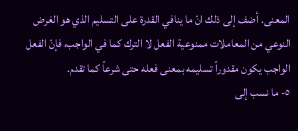المعنى. أضف إلى ذلك انّ ما ينافي القدرة على التسليم الذي هو الغرض النوعي من المعاملات ممنوعية الفعل لا الترك كما في الواجب، فإنّ الفعل الواجب يكون مقدوراً تسليمه بمعنى فعله حتى شرعاً كما تقدم.
٥- ما نسب إلى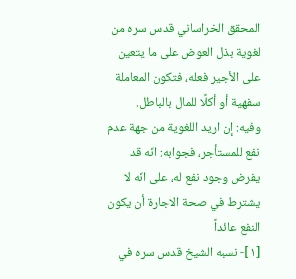المحقق الخراساني قدس سره من لغوية بذل العوض على ما يتعين على الأجير فعله، فتكون المعاملة سفهية أو أكلًا للمال بالباطل.
وفيه: إن اريد اللغوية من جهة عدم نفع للمستأجر، فجوابه: انّه قد يفرض وجود نفع له، على انّه لا يشترط في صحة الاجارة أن يكون النفع عائداً
[١]- نسبه الشيخ قدس سره في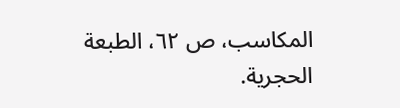المكاسب، ص ٦٢، الطبعة الحجرية.